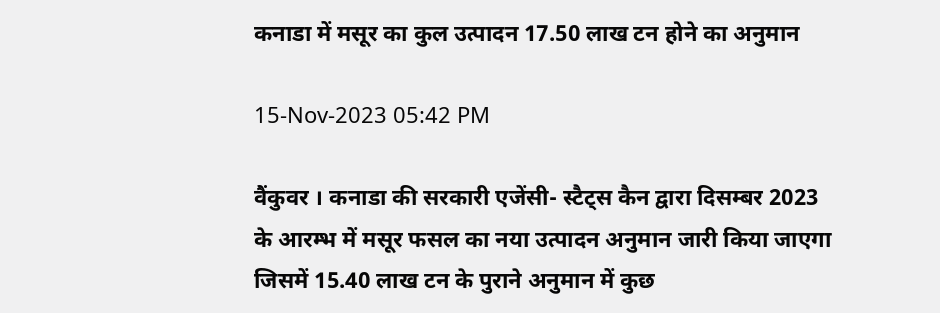कनाडा में मसूर का कुल उत्पादन 17.50 लाख टन होने का अनुमान

15-Nov-2023 05:42 PM

वैंकुवर । कनाडा की सरकारी एजेंसी- स्टैट्स कैन द्वारा दिसम्बर 2023 के आरम्भ में मसूर फसल का नया उत्पादन अनुमान जारी किया जाएगा जिसमें 15.40 लाख टन के पुराने अनुमान में कुछ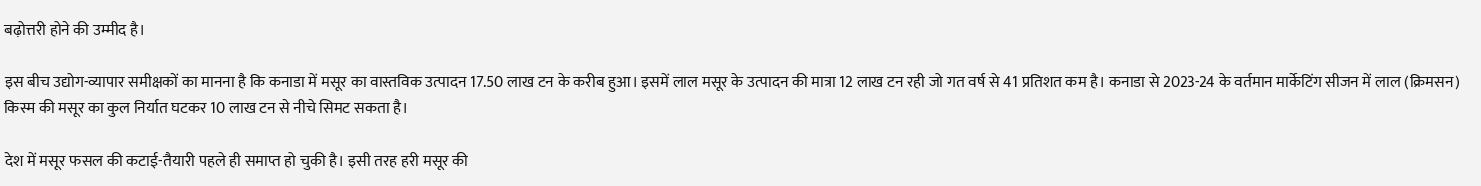बढ़ोत्तरी होने की उम्मीद है।

इस बीच उद्योग-व्यापार समीक्षकों का मानना है कि कनाडा में मसूर का वास्तविक उत्पादन 17.50 लाख टन के करीब हुआ। इसमें लाल मसूर के उत्पादन की मात्रा 12 लाख टन रही जो गत वर्ष से 41 प्रतिशत कम है। कनाडा से 2023-24 के वर्तमान मार्केटिंग सीजन में लाल (क्रिमसन) किस्म की मसूर का कुल निर्यात घटकर 10 लाख टन से नीचे सिमट सकता है।

देश में मसूर फसल की कटाई-तैयारी पहले ही समाप्त हो चुकी है। इसी तरह हरी मसूर की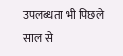उपलब्धता भी पिछले साल से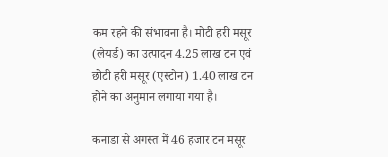कम रहने की संभावना है। मोटी हरी मसूर (लेयर्ड) का उत्पादन 4.25 लाख टन एवं छोटी हरी मसूर (एस्टोन) 1.40 लाख टन होने का अनुमान लगाया गया है।

कनाडा से अगस्त में 46 हजार टन मसूर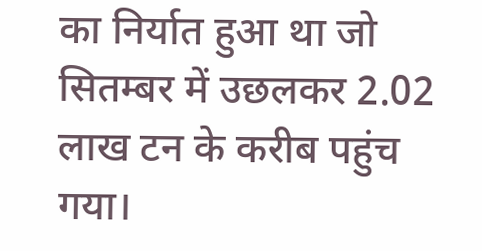का निर्यात हुआ था जो सितम्बर में उछलकर 2.02 लाख टन के करीब पहुंच गया।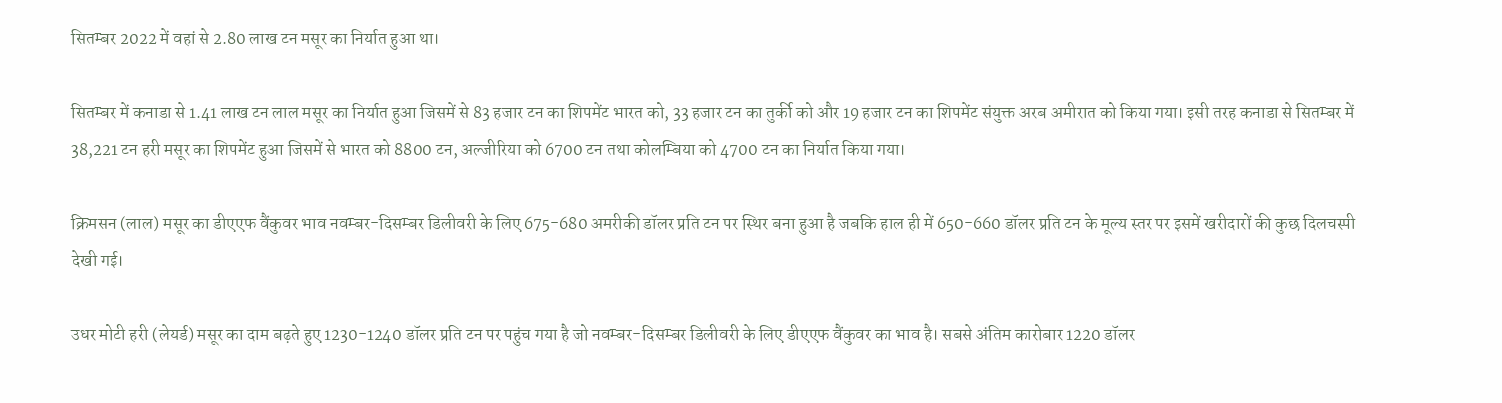सितम्बर 2022 में वहां से 2.80 लाख टन मसूर का निर्यात हुआ था।

सितम्बर में कनाडा से 1.41 लाख टन लाल मसूर का निर्यात हुआ जिसमें से 83 हजार टन का शिपमेंट भारत को, 33 हजार टन का तुर्की को और 19 हजार टन का शिपमेंट संयुक्त अरब अमीरात को किया गया। इसी तरह कनाडा से सितम्बर में 38,221 टन हरी मसूर का शिपमेंट हुआ जिसमें से भारत को 8800 टन, अल्जीरिया को 6700 टन तथा कोलम्बिया को 4700 टन का निर्यात किया गया।

क्रिमसन (लाल) मसूर का डीएएफ वैंकुवर भाव नवम्बर-दिसम्बर डिलीवरी के लिए 675-680 अमरीकी डॉलर प्रति टन पर स्थिर बना हुआ है जबकि हाल ही में 650-660 डॉलर प्रति टन के मूल्य स्तर पर इसमें खरीदारों की कुछ दिलचस्पी देखी गई।

उधर मोटी हरी (लेयर्ड) मसूर का दाम बढ़ते हुए 1230-1240 डॉलर प्रति टन पर पहुंच गया है जो नवम्बर-दिसम्बर डिलीवरी के लिए डीएएफ वैंकुवर का भाव है। सबसे अंतिम कारोबार 1220 डॉलर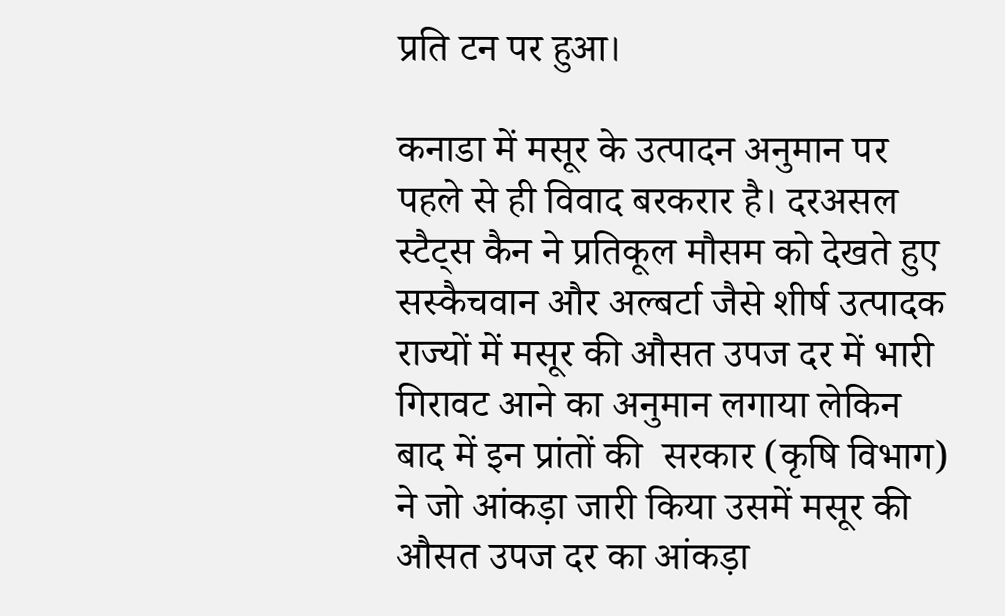प्रति टन पर हुआ।

कनाडा में मसूर के उत्पादन अनुमान पर पहले से ही विवाद बरकरार है। दरअसल स्टैट्स कैन ने प्रतिकूल मौसम को देखते हुए सस्कैचवान और अल्बर्टा जैसे शीर्ष उत्पादक राज्यों में मसूर की औसत उपज दर में भारी गिरावट आने का अनुमान लगाया लेकिन बाद में इन प्रांतों की  सरकार (कृषि विभाग) ने जो आंकड़ा जारी किया उसमें मसूर की औसत उपज दर का आंकड़ा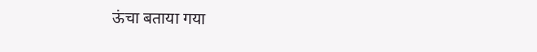ऊंचा बताया गया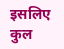इसलिए कुल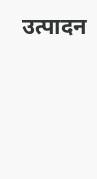उत्पादन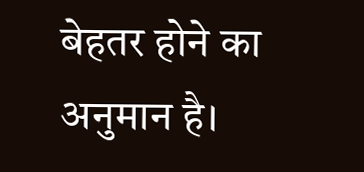बेहतर होने का अनुमान है।